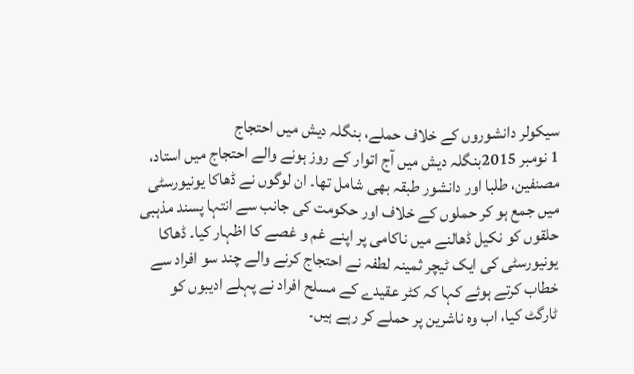سیکولر دانشوروں کے خلاف حملے، بنگلہ دیش میں احتجاج
1 نومبر 2015بنگلہ دیش میں آج اتوار کے روز ہونے والے احتجاج میں استاد، مصنفین، طلبا اور دانشور طبقہ بھی شامل تھا۔ ان لوگوں نے ڈھاکا یونیورسٹی میں جمع ہو کر حملوں کے خلاف اور حکومت کی جانب سے انتہا پسند مذہبی حلقوں کو نکیل ڈھالنے میں ناکامی پر اپنے غم و غصے کا اظہار کیا۔ ڈھاکا یونیورسٹی کی ایک ٹیچر ثمینہ لطفہ نے احتجاج کرنے والے چند سو افراد سے خطاب کرتے ہوئے کہا کہ کٹر عقیدے کے مسلح افراد نے پہلے ادیبوں کو ٹارگٹ کیا، اب وہ ناشرین پر حملے کر رہے ہیں۔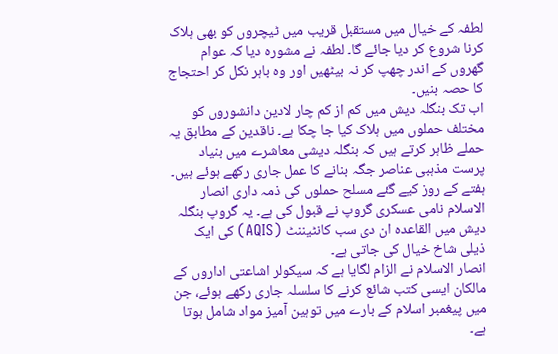لطفہ کے خیال میں مستقبل قریب میں ٹیچروں کو بھی ہلاک کرنا شروع کر دیا جائے گا۔ لطفہ نے مشورہ دیا کہ عوام گھروں کے اندر چھپ کر نہ بیٹھیں اور وہ باہر نکل کر احتجاج کا حصہ بنیں۔
اب تک بنگلہ دیش میں کم از کم چار لادین دانشوروں کو مختلف حملوں میں ہلاک کیا جا چکا ہے۔ ناقدین کے مطابق یہ حملے ظاہر کرتے ہیں کہ بنگلہ دیشی معاشرے میں بنیاد پرست مذہبی عناصر جگہ بنانے کا عمل جاری رکھے ہوئے ہیں۔ ہفتے کے روز کیے گئے مسلح حملوں کی ذمہ داری انصار الاسلام نامی عسکری گروپ نے قبول کی ہے۔ یہ گروپ بنگلہ دیش میں القاعدہ ان دی سب کانٹیننٹ (AQIS) کی ایک ذیلی شاخ خیال کی جاتی ہے۔
انصار الاسلام نے الزام لگایا ہے کہ سیکولر اشاعتی اداروں کے مالکان ایسی کتب شائع کرنے کا سلسلہ جاری رکھے ہوئے، جن میں پیغمبر اسلام کے بارے میں توہین آمیز مواد شامل ہوتا ہے۔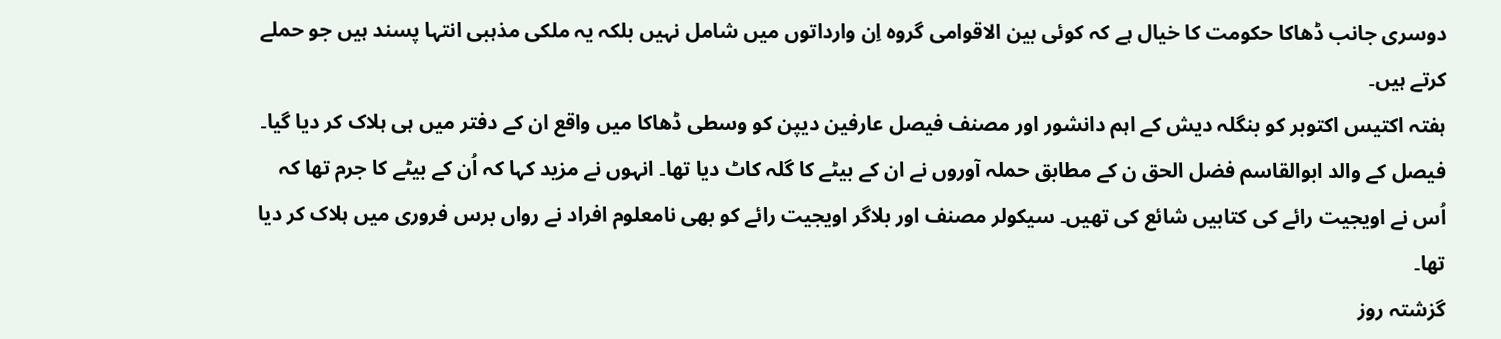دوسری جانب ڈھاکا حکومت کا خیال ہے کہ کوئی بین الاقوامی گروہ اِن وارداتوں میں شامل نہیں بلکہ یہ ملکی مذہبی انتہا پسند ہیں جو حملے کرتے ہیں۔
ہفتہ اکتیس اکتوبر کو بنگلہ دیش کے اہم دانشور اور مصنف فیصل عارفین دیپن کو وسطی ڈھاکا میں واقع ان کے دفتر میں ہی ہلاک کر دیا گیا۔ فیصل کے والد ابوالقاسم فضل الحق ن کے مطابق حملہ آوروں نے ان کے بیٹے کا گلہ کاٹ دیا تھا۔ انہوں نے مزید کہا کہ اُن کے بیٹے کا جرم تھا کہ اُس نے اویجیت رائے کی کتابیں شائع کی تھیں۔ سیکولر مصنف اور بلاگر اویجیت رائے کو بھی نامعلوم افراد نے رواں برس فروری میں ہلاک کر دیا تھا۔
گزشتہ روز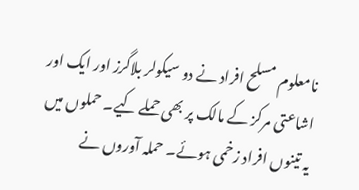نامعلوم مسلح افراد نے دو سیکولر بلاگرز اور ایک اور اشاعتی مرکز کے مالک پر بھی حملے کیے۔ حملوں میں یہ تينوں افراد زخمی ہوئے۔ حملہ آوروں نے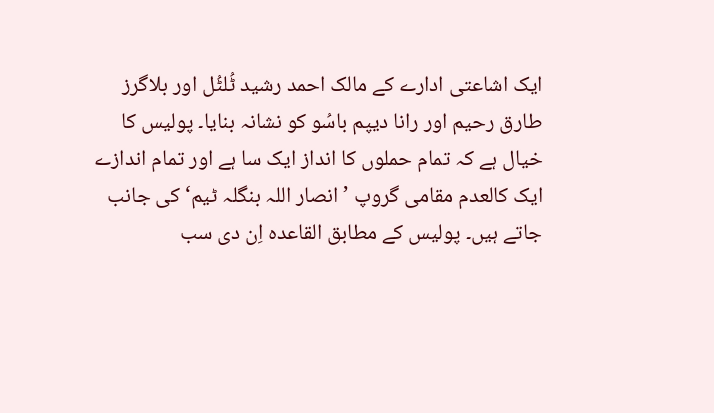ایک اشاعتی ادارے کے مالک احمد رشید ٹُلٹُل اور بلاگرز طارق رحیم اور رانا دیپم باسُو کو نشانہ بنايا۔ پولیس کا خیال ہے کہ تمام حملوں کا انداز ایک سا ہے اور تمام اندازے ایک کالعدم مقامی گروپ ’انصار اللہ بنگلہ ٹیم‘ کی جانب جاتے ہیں۔ پولیس کے مطابق القاعدہ اِن دی سب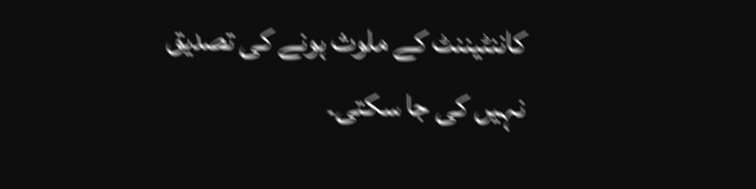کاننٹیننٹ کے ملوث ہونے کی تصدیق نہیں کی جا سکتی۔